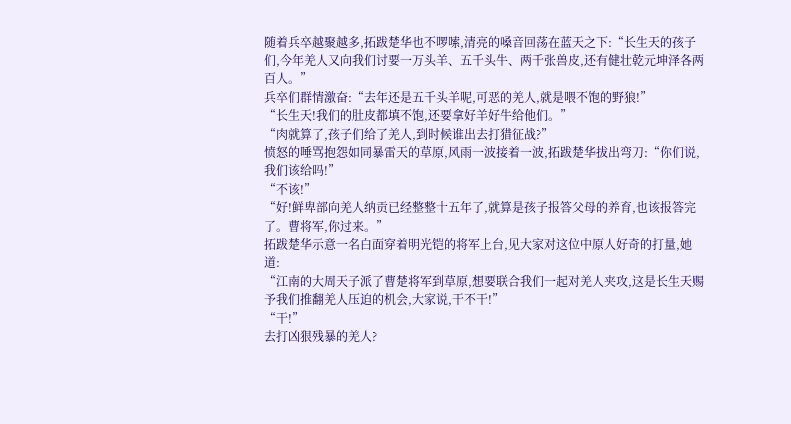随着兵卒越聚越多,拓跋楚华也不啰嗦,清亮的嗓音回荡在蓝天之下:“长生天的孩子们,今年羌人又向我们讨要一万头羊、五千头牛、两千张兽皮,还有健壮乾元坤泽各两百人。”
兵卒们群情激奋:“去年还是五千头羊呢,可恶的羌人,就是喂不饱的野狼!”
“长生天!我们的肚皮都填不饱,还要拿好羊好牛给他们。”
“肉就算了,孩子们给了羌人,到时候谁出去打猎征战?”
愤怒的唾骂抱怨如同暴雷天的草原,风雨一波接着一波,拓跋楚华拔出弯刀:“你们说,我们该给吗!”
“不该!”
“好!鲜卑部向羌人纳贡已经整整十五年了,就算是孩子报答父母的养育,也该报答完了。曹将军,你过来。”
拓跋楚华示意一名白面穿着明光铠的将军上台,见大家对这位中原人好奇的打量,她道:
“江南的大周天子派了曹楚将军到草原,想要联合我们一起对羌人夹攻,这是长生天赐予我们推翻羌人压迫的机会,大家说,干不干!”
“干!”
去打凶狠残暴的羌人?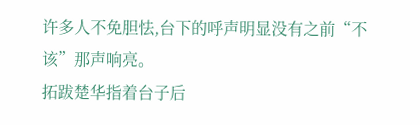许多人不免胆怯,台下的呼声明显没有之前“不该”那声响亮。
拓跋楚华指着台子后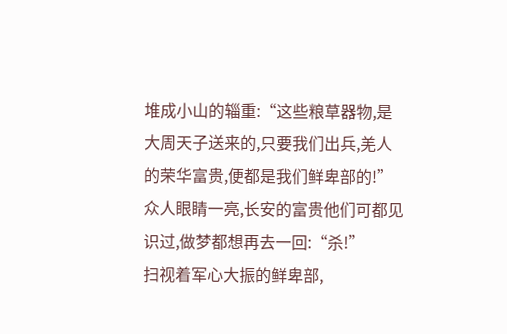堆成小山的辎重:“这些粮草器物,是大周天子送来的,只要我们出兵,羌人的荣华富贵,便都是我们鲜卑部的!”
众人眼睛一亮,长安的富贵他们可都见识过,做梦都想再去一回:“杀!”
扫视着军心大振的鲜卑部,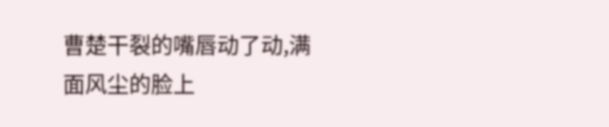曹楚干裂的嘴唇动了动,满面风尘的脸上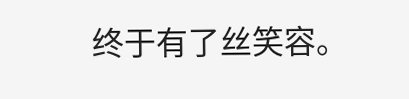终于有了丝笑容。